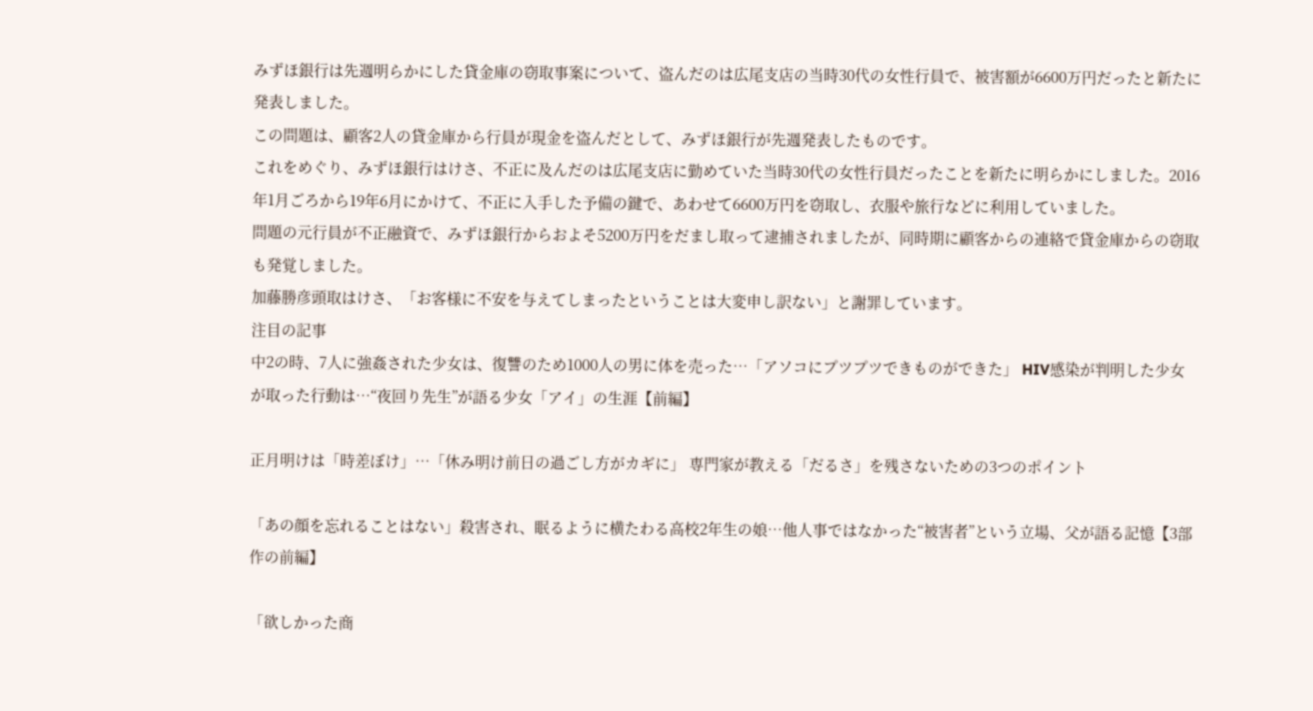みずほ銀行は先週明らかにした貸金庫の窃取事案について、盗んだのは広尾支店の当時30代の女性行員で、被害額が6600万円だったと新たに発表しました。
この問題は、顧客2人の貸金庫から行員が現金を盗んだとして、みずほ銀行が先週発表したものです。
これをめぐり、みずほ銀行はけさ、不正に及んだのは広尾支店に勤めていた当時30代の女性行員だったことを新たに明らかにしました。2016年1月ごろから19年6月にかけて、不正に入手した予備の鍵で、あわせて6600万円を窃取し、衣服や旅行などに利用していました。
問題の元行員が不正融資で、みずほ銀行からおよそ5200万円をだまし取って逮捕されましたが、同時期に顧客からの連絡で貸金庫からの窃取も発覚しました。
加藤勝彦頭取はけさ、「お客様に不安を与えてしまったということは大変申し訳ない」と謝罪しています。
注目の記事
中2の時、7人に強姦された少女は、復讐のため1000人の男に体を売った…「アソコにプツプツできものができた」 HIV感染が判明した少女が取った行動は…“夜回り先生”が語る少女「アイ」の生涯【前編】

正月明けは「時差ぼけ」…「休み明け前日の過ごし方がカギに」 専門家が教える「だるさ」を残さないための3つのポイント

「あの顔を忘れることはない」殺害され、眠るように横たわる高校2年生の娘…他人事ではなかった“被害者”という立場、父が語る記憶【3部作の前編】

「欲しかった商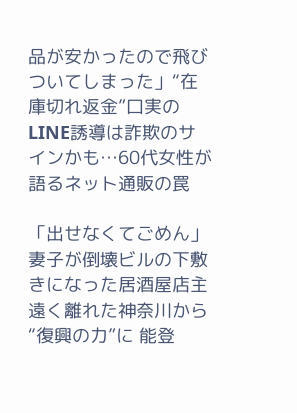品が安かったので飛びついてしまった」“在庫切れ返金”口実のLINE誘導は詐欺のサインかも…60代女性が語るネット通販の罠

「出せなくてごめん」妻子が倒壊ビルの下敷きになった居酒屋店主 遠く離れた神奈川から“復興の力”に 能登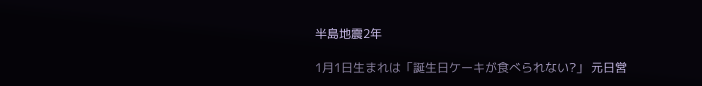半島地震2年

1月1日生まれは「誕生日ケーキが食べられない?」 元日営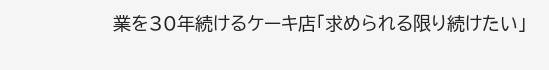業を30年続けるケーキ店「求められる限り続けたい」